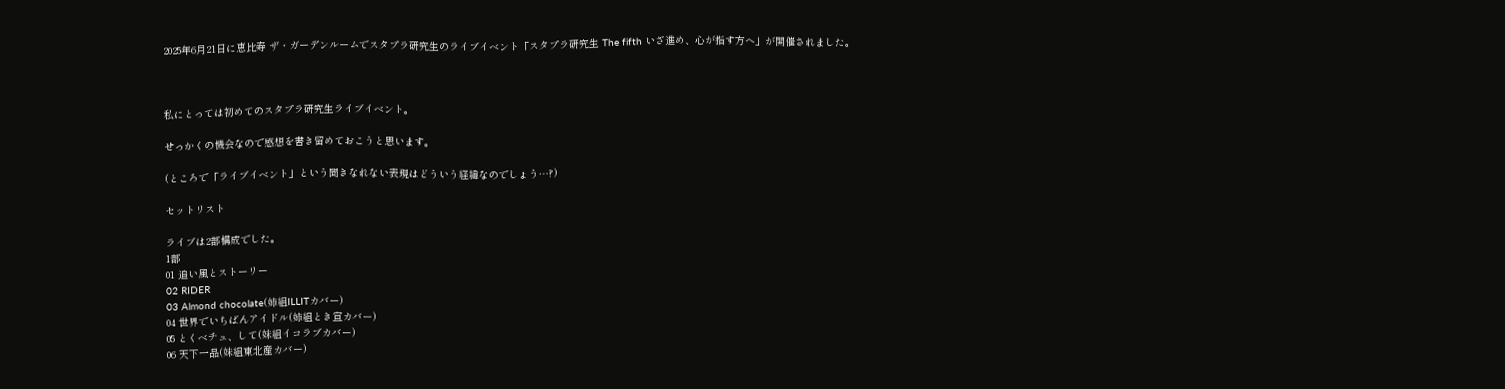2025年6月21日に恵比寿 ザ・ガーデンルームでスタプラ研究生のライブイベント「スタプラ研究生 The fifth いざ進め、心が指す方へ」が開催されました。



私にとっては初めてのスタプラ研究生ライブイベント。

せっかくの機会なので感想を書き留めておこうと思います。

(ところで「ライブイベント」という聞きなれない表現はどういう経緯なのでしょう…?)

セットリスト

ライブは2部構成でした。
1部
01 追い風とストーリー
02 RIDER
03 Almond chocolate(姉組ILLITカバー)
04 世界でいちばんアイドル(姉組とき宣カバー)
05 とくベチュ、して(妹組イコラブカバー)
06 天下一品(妹組東北産カバー)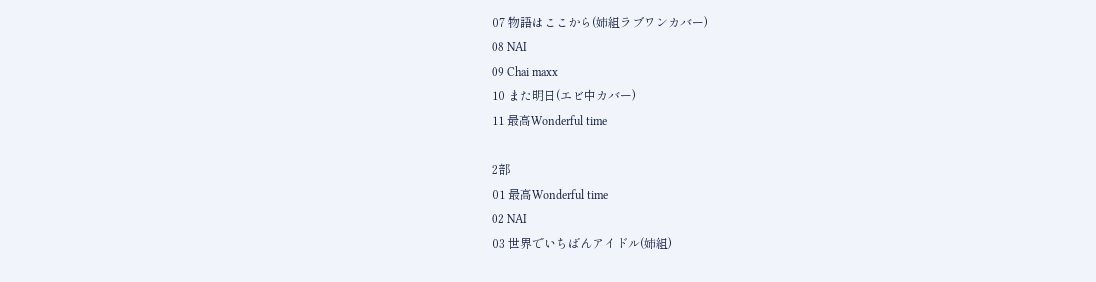07 物語はここから(姉組ラブワンカバー)
08 NAI
09 Chai maxx
10 また明日(エビ中カバー)
11 最高Wonderful time

2部
01 最高Wonderful time
02 NAI
03 世界でいちばんアイドル(姉組)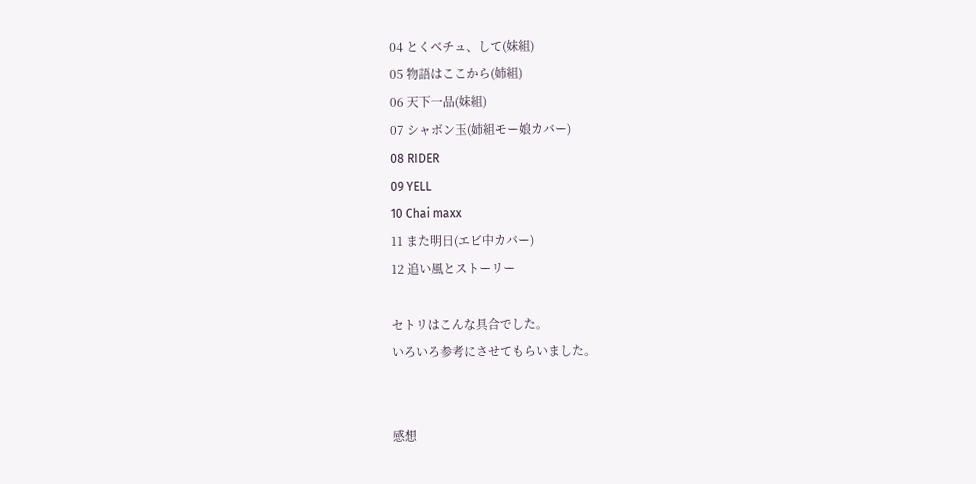04 とくベチュ、して(妹組)
05 物語はここから(姉組)
06 天下一品(妹組)
07 シャボン玉(姉組モー娘カバー)
08 RIDER
09 YELL
10 Chai maxx
11 また明日(エビ中カバー)
12 追い風とストーリー

セトリはこんな具合でした。
いろいろ参考にさせてもらいました。


感想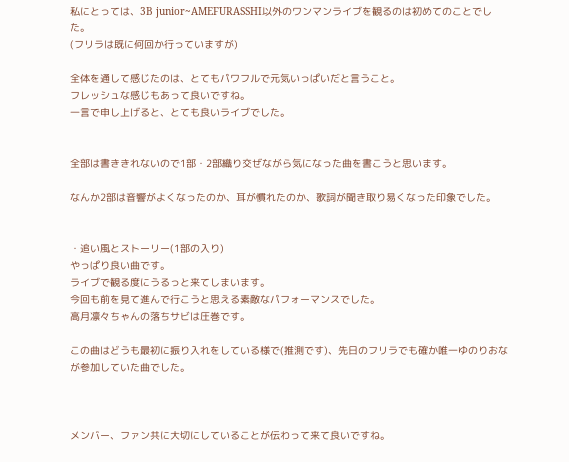私にとっては、3B junior~AMEFURASSHI以外のワンマンライブを観るのは初めてのことでした。
(フリラは既に何回か行っていますが)

全体を通して感じたのは、とてもパワフルで元気いっぱいだと言うこと。
フレッシュな感じもあって良いですね。
一言で申し上げると、とても良いライブでした。


全部は書ききれないので1部・2部織り交ぜながら気になった曲を書こうと思います。

なんか2部は音響がよくなったのか、耳が慣れたのか、歌詞が聞き取り易くなった印象でした。


・追い風とストーリー(1部の入り)
やっぱり良い曲です。
ライブで観る度にうるっと来てしまいます。
今回も前を見て進んで行こうと思える素敵なパフォーマンスでした。
高月凛々ちゃんの落ちサビは圧巻です。

この曲はどうも最初に振り入れをしている様で(推測です)、先日のフリラでも確か唯一ゆのりおなが参加していた曲でした。



メンバー、ファン共に大切にしていることが伝わって来て良いですね。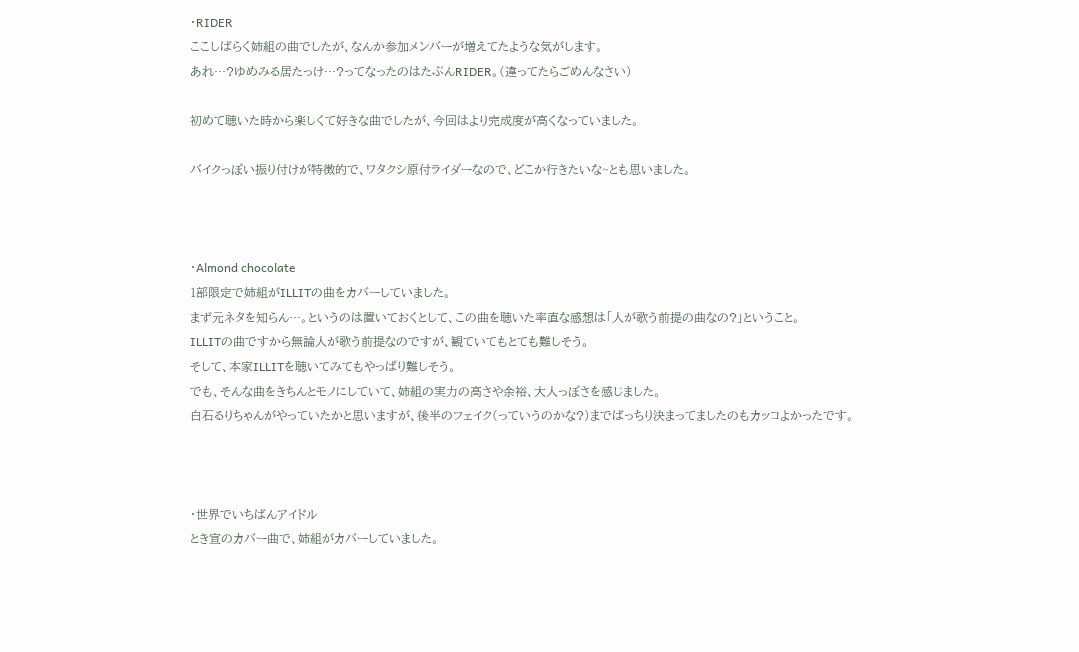・RIDER
ここしばらく姉組の曲でしたが、なんか参加メンバーが増えてたような気がします。
あれ…?ゆめみる居たっけ…?ってなったのはたぶんRIDER。(違ってたらごめんなさい)

初めて聴いた時から楽しくて好きな曲でしたが、今回はより完成度が高くなっていました。

バイクっぽい振り付けが特徴的で、ワタクシ原付ライダーなので、どこか行きたいな~とも思いました。



・Almond chocolate
1部限定で姉組がILLITの曲をカバーしていました。
まず元ネタを知らん…。というのは置いておくとして、この曲を聴いた率直な感想は「人が歌う前提の曲なの?」ということ。
ILLITの曲ですから無論人が歌う前提なのですが、観ていてもとても難しそう。
そして、本家ILLITを聴いてみてもやっぱり難しそう。
でも、そんな曲をきちんとモノにしていて、姉組の実力の高さや余裕、大人っぽさを感じました。
白石るりちゃんがやっていたかと思いますが、後半のフェイク(っていうのかな?)までばっちり決まってましたのもカッコよかったです。



・世界でいちばんアイドル
とき宣のカバー曲で、姉組がカバーしていました。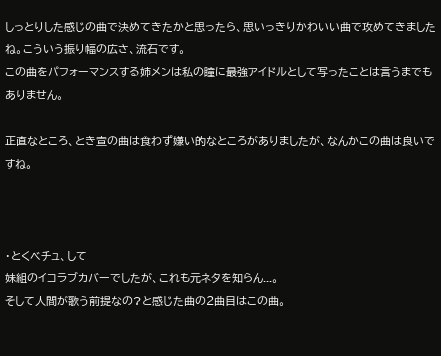しっとりした感じの曲で決めてきたかと思ったら、思いっきりかわいい曲で攻めてきましたね。こういう振り幅の広さ、流石です。
この曲をパフォーマンスする姉メンは私の瞳に最強アイドルとして写ったことは言うまでもありません。

正直なところ、とき宣の曲は食わず嫌い的なところがありましたが、なんかこの曲は良いですね。



・とくベチュ、して
妹組のイコラブカバーでしたが、これも元ネタを知らん...。
そして人間が歌う前提なの?と感じた曲の2曲目はこの曲。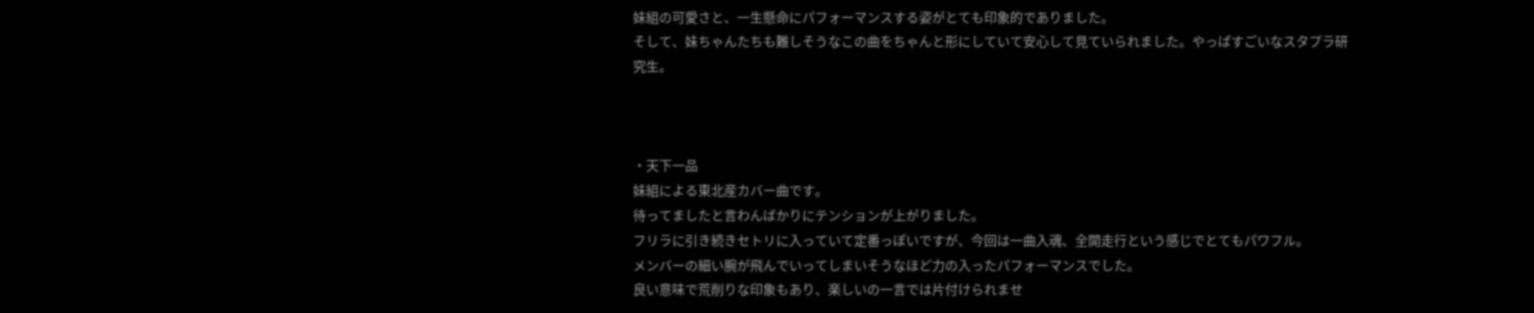妹組の可愛さと、一生懸命にパフォーマンスする姿がとても印象的でありました。
そして、妹ちゃんたちも難しそうなこの曲をちゃんと形にしていて安心して見ていられました。やっぱすごいなスタプラ研究生。



・天下一品
妹組による東北産カバー曲です。
待ってましたと言わんばかりにテンションが上がりました。
フリラに引き続きセトリに入っていて定番っぽいですが、今回は一曲入魂、全開走行という感じでとてもパワフル。
メンバーの細い腕が飛んでいってしまいそうなほど力の入ったパフォーマンスでした。
良い意味で荒削りな印象もあり、楽しいの一言では片付けられませ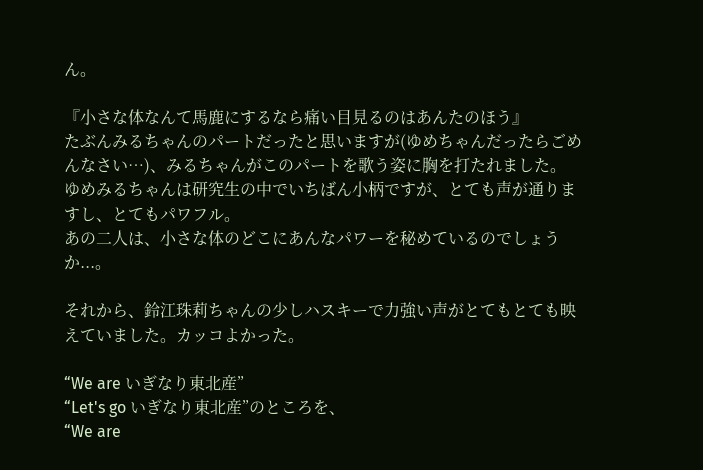ん。

『小さな体なんて馬鹿にするなら痛い目見るのはあんたのほう』
たぶんみるちゃんのパートだったと思いますが(ゆめちゃんだったらごめんなさい…)、みるちゃんがこのパートを歌う姿に胸を打たれました。
ゆめみるちゃんは研究生の中でいちばん小柄ですが、とても声が通りますし、とてもパワフル。
あの二人は、小さな体のどこにあんなパワーを秘めているのでしょうか...。

それから、鈴江珠莉ちゃんの少しハスキーで力強い声がとてもとても映えていました。カッコよかった。

“We are いぎなり東北産”
“Let's go いぎなり東北産”のところを、
“We are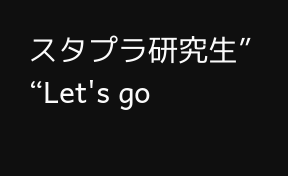スタプラ研究生”
“Let's go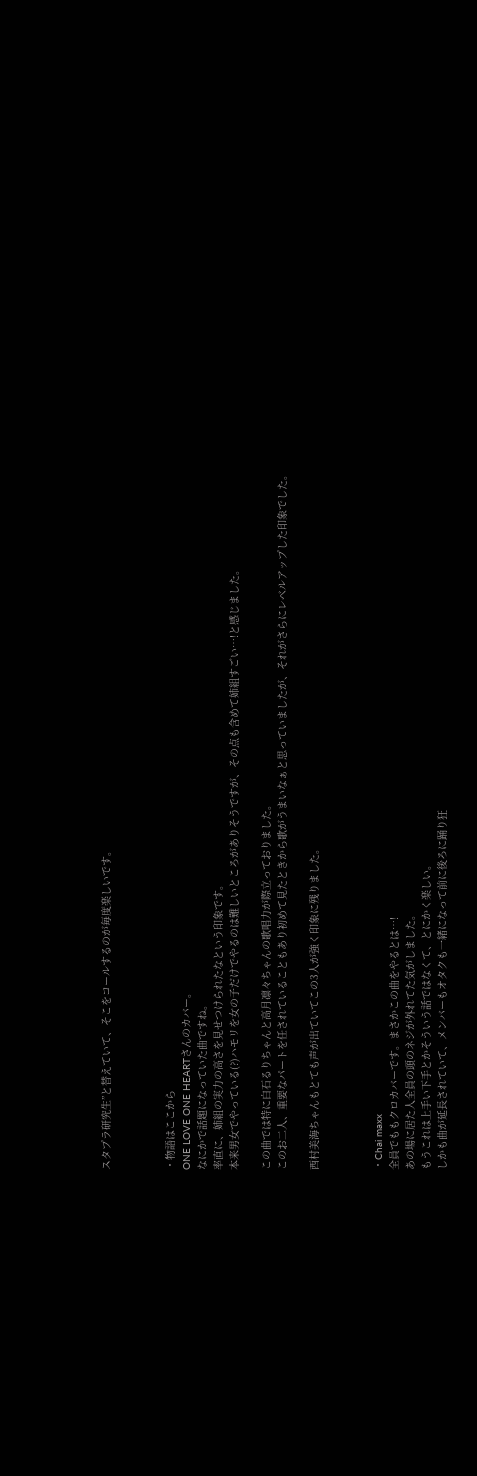スタプラ研究生”と替えていて、そこをコールするのが毎度楽しいです。



・物語はここから
ONE LOVE ONE HEARTさんのカバー。
なにかで話題になっていた曲ですね。
率直に、姉組の実力の高さを見せつけられたなという印象です。
本来男女でやっている(?)ハモリを女の子だけでやるのは難しいところがありそうですが、その点も含めて姉組すごい…!と感じました。

この曲では特に白石るりちゃんと高月凛々ちゃんの歌唱力が際立っておりました。
このお二人、重要なパートを任されていることもあり初めて見たときから歌がうまいなぁと思っていましたが、それがさらにレベルアップした印象でした。

西村美海ちゃんもとても声が出ていてこの3人が強く印象に残りました。



・Chai maxx
全員でももクロカバーです。まさかこの曲をやるとは…!
あの場に居た人全員の頭のネジが外れてた気がしました。
もうこれは上手い下手とかそういう話ではなくて、とにかく楽しい。
しかも曲が延長されていて、メンバーもオタクも一緒になって前に後ろに踊り狂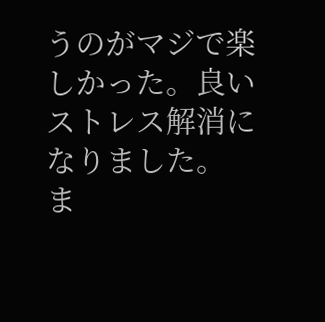うのがマジで楽しかった。良いストレス解消になりました。
ま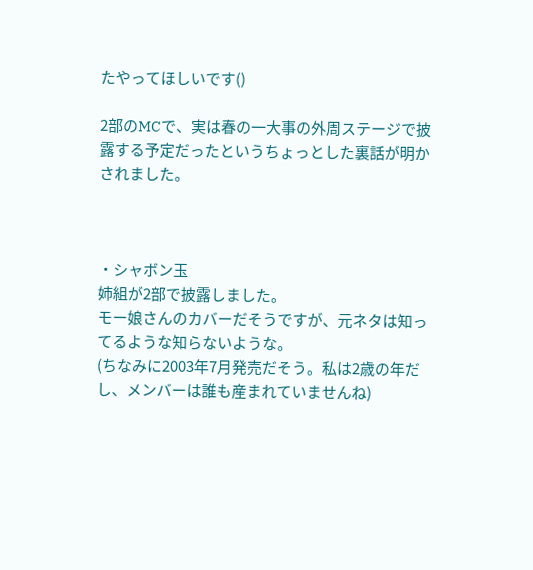たやってほしいです()

2部のMCで、実は春の一大事の外周ステージで披露する予定だったというちょっとした裏話が明かされました。



・シャボン玉
姉組が2部で披露しました。
モー娘さんのカバーだそうですが、元ネタは知ってるような知らないような。
(ちなみに2003年7月発売だそう。私は2歳の年だし、メンバーは誰も産まれていませんね)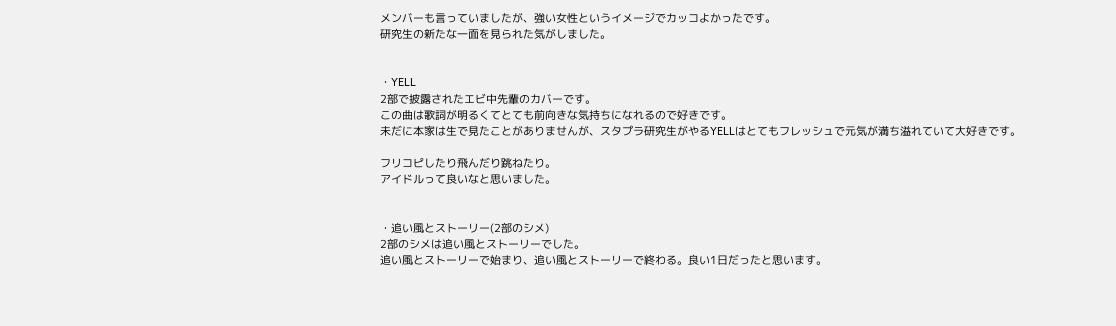メンバーも言っていましたが、強い女性というイメージでカッコよかったです。
研究生の新たな一面を見られた気がしました。


・YELL
2部で披露されたエビ中先輩のカバーです。
この曲は歌詞が明るくてとても前向きな気持ちになれるので好きです。
未だに本家は生で見たことがありませんが、スタプラ研究生がやるYELLはとてもフレッシュで元気が満ち溢れていて大好きです。

フリコピしたり飛んだり跳ねたり。
アイドルって良いなと思いました。


・追い風とストーリー(2部のシメ)
2部のシメは追い風とストーリーでした。
追い風とストーリーで始まり、追い風とストーリーで終わる。良い1日だったと思います。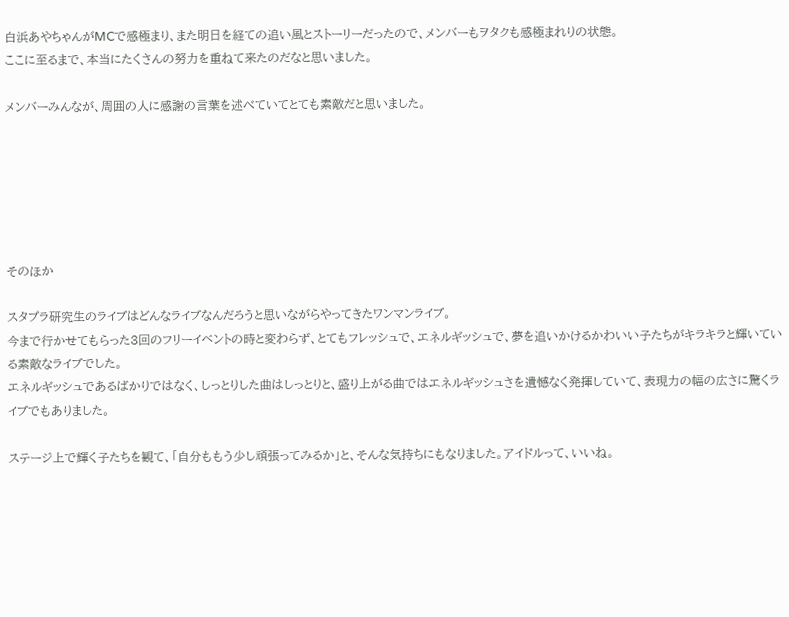白浜あやちゃんがMCで感極まり、また明日を経ての追い風とストーリーだったので、メンバーもヲタクも感極まれりの状態。
ここに至るまで、本当にたくさんの努力を重ねて来たのだなと思いました。

メンバーみんなが、周囲の人に感謝の言葉を述べていてとても素敵だと思いました。






そのほか

スタプラ研究生のライブはどんなライブなんだろうと思いながらやってきたワンマンライブ。
今まで行かせてもらった3回のフリーイベントの時と変わらず、とてもフレッシュで、エネルギッシュで、夢を追いかけるかわいい子たちがキラキラと輝いている素敵なライブでした。
エネルギッシュであるばかりではなく、しっとりした曲はしっとりと、盛り上がる曲ではエネルギッシュさを遺憾なく発揮していて、表現力の幅の広さに驚くライブでもありました。

ステージ上で輝く子たちを観て、「自分ももう少し頑張ってみるか」と、そんな気持ちにもなりました。アイドルって、いいね。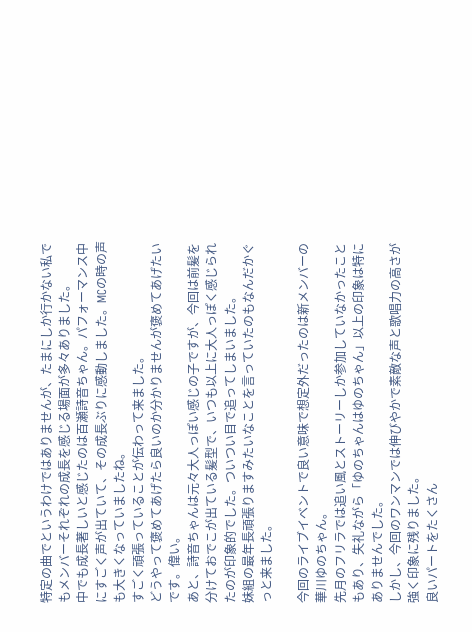特定の曲でというわけではありませんが、たまにしか行かない私でもメンバーそれぞれの成長を感じる場面が多々ありました。
中でも成長著しいと感じたのは百瀬詩音ちゃん。パフォーマンス中にすごく声が出ていて、その成長ぶりに感動しました。MCの時の声も大きくなっていましたね。
すごく頑張っていることが伝わって来ました。
どうやって褒めてあげたら良いのか分かりませんが褒めてあげたいです。偉い。
あと、詩音ちゃんは元々大人っぽい感じの子ですが、今回は前髪を分けておでこが出ている髪型で、いつも以上に大人っぽく感じられたのが印象的でした。ついつい目で追ってしまいました。
妹組の最年長頑張りますみたいなことを言っていたのもなんだかぐっと来ました。

今回のライブイベントで良い意味で想定外だったのは新メンバーの華川ゆのちゃん。
先月のフリラでは追い風とストーリーしか参加していなかったこともあり、失礼ながら「ゆのちゃんはゆのちゃん」以上の印象は特にありませんでした。
しかし、今回のワンマンでは伸びやかで素敵な声と歌唱力の高さが強く印象に残りました。
良いパートをたくさん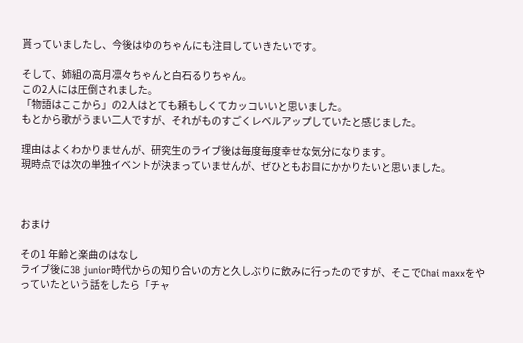貰っていましたし、今後はゆのちゃんにも注目していきたいです。

そして、姉組の高月凛々ちゃんと白石るりちゃん。
この2人には圧倒されました。
「物語はここから」の2人はとても頼もしくてカッコいいと思いました。
もとから歌がうまい二人ですが、それがものすごくレベルアップしていたと感じました。

理由はよくわかりませんが、研究生のライブ後は毎度毎度幸せな気分になります。
現時点では次の単独イベントが決まっていませんが、ぜひともお目にかかりたいと思いました。



おまけ

その1 年齢と楽曲のはなし
ライブ後に3B junior時代からの知り合いの方と久しぶりに飲みに行ったのですが、そこでChai maxxをやっていたという話をしたら「チャ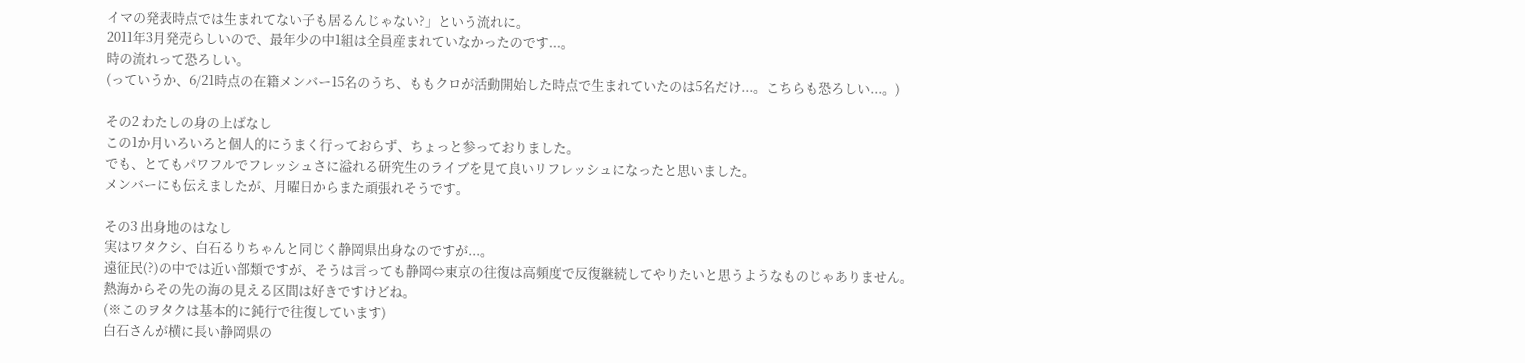イマの発表時点では生まれてない子も居るんじゃない?」という流れに。
2011年3月発売らしいので、最年少の中1組は全員産まれていなかったのです...。
時の流れって恐ろしい。
(っていうか、6/21時点の在籍メンバー15名のうち、ももクロが活動開始した時点で生まれていたのは5名だけ...。こちらも恐ろしい...。)

その2 わたしの身の上ばなし
この1か月いろいろと個人的にうまく行っておらず、ちょっと参っておりました。
でも、とてもパワフルでフレッシュさに溢れる研究生のライブを見て良いリフレッシュになったと思いました。
メンバーにも伝えましたが、月曜日からまた頑張れそうです。

その3 出身地のはなし
実はワタクシ、白石るりちゃんと同じく静岡県出身なのですが...。
遠征民(?)の中では近い部類ですが、そうは言っても静岡⇔東京の往復は高頻度で反復継続してやりたいと思うようなものじゃありません。
熱海からその先の海の見える区間は好きですけどね。
(※このヲタクは基本的に鈍行で往復しています)
白石さんが横に長い静岡県の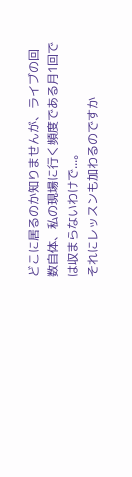どこに居るのか知りませんが、ライブの回数自体、私の現場に行く頻度である月1回では収まらないわけで...。
それにレッスンも加わるのですか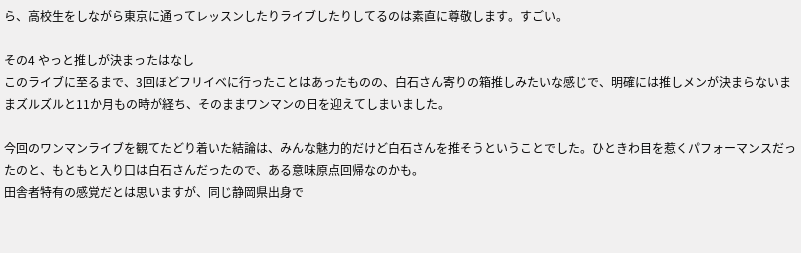ら、高校生をしながら東京に通ってレッスンしたりライブしたりしてるのは素直に尊敬します。すごい。

その4 やっと推しが決まったはなし
このライブに至るまで、3回ほどフリイベに行ったことはあったものの、白石さん寄りの箱推しみたいな感じで、明確には推しメンが決まらないままズルズルと11か月もの時が経ち、そのままワンマンの日を迎えてしまいました。

今回のワンマンライブを観てたどり着いた結論は、みんな魅力的だけど白石さんを推そうということでした。ひときわ目を惹くパフォーマンスだったのと、もともと入り口は白石さんだったので、ある意味原点回帰なのかも。
田舎者特有の感覚だとは思いますが、同じ静岡県出身で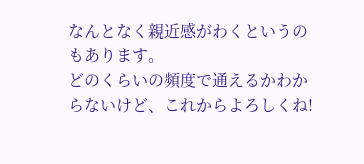なんとなく親近感がわくというのもあります。
どのくらいの頻度で通えるかわからないけど、これからよろしくね!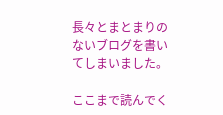長々とまとまりのないブログを書いてしまいました。

ここまで読んでく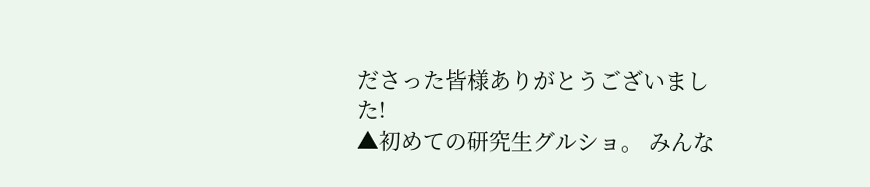ださった皆様ありがとうございました!
▲初めての研究生グルショ。 みんな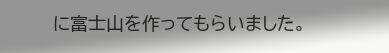に富士山を作ってもらいました。